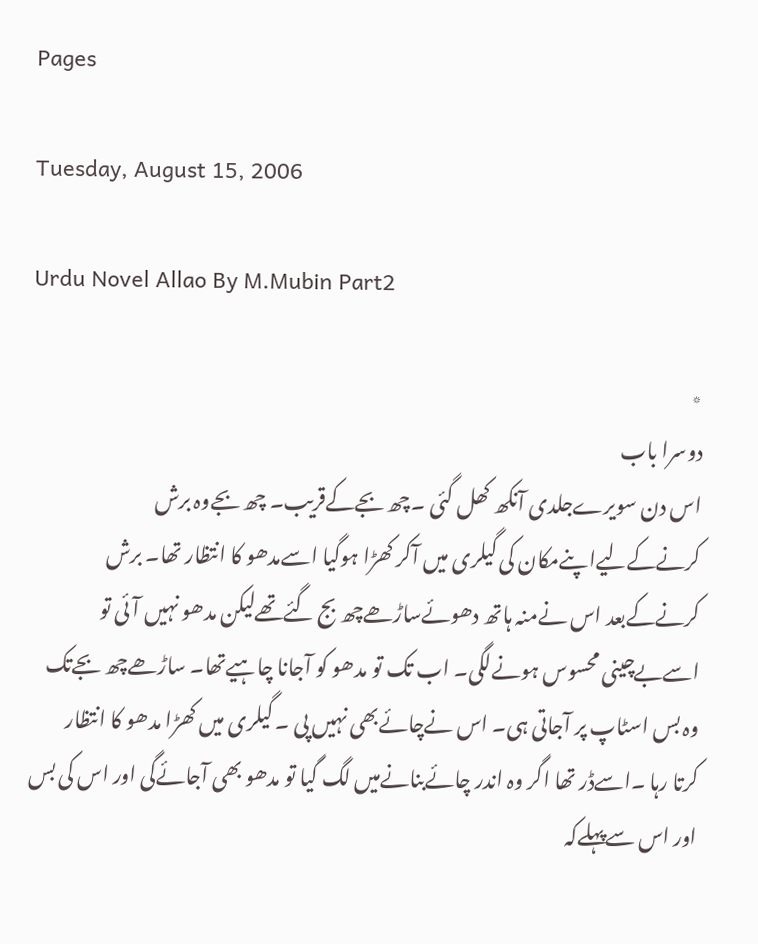Pages

Tuesday, August 15, 2006

Urdu Novel Allao By M.Mubin Part2

٭
دوسرا باب
اس دن سویرےجلدی آنکھ کھل گئی ۔چھ بجےکےقریب۔ چھ بجےوہ برش کرنےکےلیےاپنےمکان کی گیلری میں آکر کھڑا ہوگیا اسےمدھو کا انتظار تھا۔ برش کرنےکےبعد اس نےمنہ ہاتھ دھوئےساڑھےچھ بج گئےتھےلیکن مدھو نہیں آئی تو اسےبےچینی محسوس ہونےلگی۔ اب تک تو مدھو کو آجانا چاہیےتھا۔ ساڑھےچھ بجےتک وہ بس اسٹاپ پر آجاتی ہی۔ اس نےچائےبھی نہیں پی ۔ گیلری میں کھڑا مدھو کا انتظار کرتا رہا ۔اسےڈر تھا اگر وہ اندر چائےبنانےمیں لگ گیا تو مدھو بھی آجائےگی اور اس کی بس اور اس سےپہلےکہ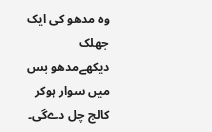وہ مدھو کی ایک جھلک دیکھےمدھو بس میں سوار ہوکر کالج چل دےگی۔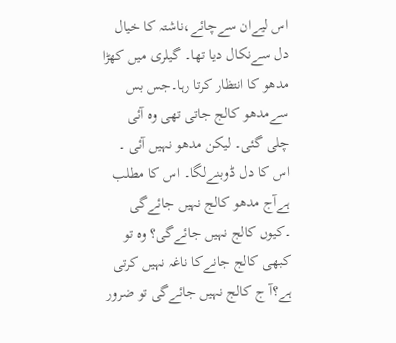اس لیےان سےچائے،ناشتہ کا خیال دل سےنکال دیا تھا۔ گیلری میں کھڑا مدھو کا انتظار کرتا رہا۔جس بس سےمدھو کالج جاتی تھی وہ آئی چلی گئی۔ لیکن مدھو نہیں آئی ۔ اس کا دل ڈوبنےلگا۔ اس کا مطلب ہےآج مدھو کالج نہیں جائےگی ۔کیوں کالج نہیں جائےگی؟ وہ تو کبھی کالج جانےکا ناغہ نہیں کرتی ہے؟آ ج کالج نہیں جائےگی تو ضرور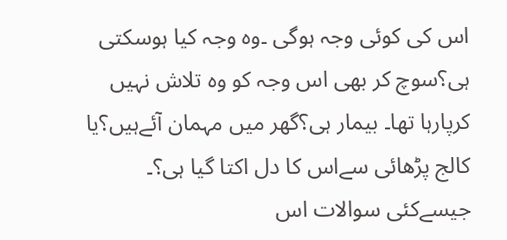اس کی کوئی وجہ ہوگی ۔وہ وجہ کیا ہوسکتی ہی؟سوچ کر بھی اس وجہ کو وہ تلاش نہیں کرپارہا تھا۔ بیمار ہی؟گھر میں مہمان آئےہیں؟یا کالج پڑھائی سےاس کا دل اکتا گیا ہی؟۔ جیسےکئی سوالات اس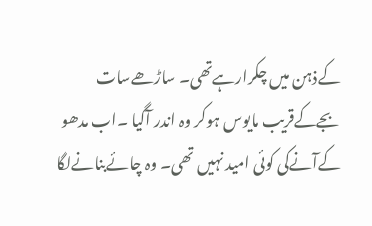کےذہن میں چکرارہےتھی۔ ساڑھےسات بجےکےقریب مایوس ہوکر وہ اندر آگیا ۔اب مدھو کےآنےکی کوئی امید نہیں تھی۔ وہ چائےبنانےلگا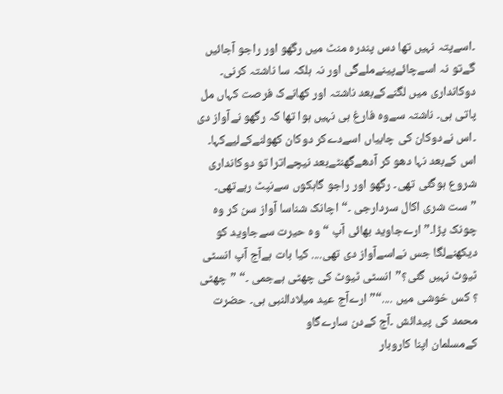۔اسےپتہ نہیں تھا دس پندرہ منٹ میں رگھو اور راجو آجائیں گےتو نہ اسےچائےپینےملےگی اور نہ ہلکہ سا ناشتہ کرنی۔ دوکانداری میں لگنےکےبعد ناشتہ اور کھانےک فرصت کہاں مل پاتی ہی۔ ناشتہ سےوہ فارغ ہی نہیں ہوا تھا کہ رگھو نےآواز دی ۔اس نےدوکان کی چابیاں اسےدےکر دوکان کھولنےکےلیےکہا۔ اس کےبعد نہا دھو کر آدھےگھنٹےبعد نیچےاترا تو دوکانداری شروع ہوگئی تھی۔ رگھو اور راجو گاہکوں سےنپٹ رہےتھی۔ ”ست شری اکال سردارجی ۔“اچانک شناسا آواز سن کر وہ چونک پڑا۔”ارےجاوید بھائی آپ “ وہ حیرت سےجاوید کو دیکھنےلگا جس نےاسےآواز دی تھی.... کیا بات ہےآج آپ انسٹی ٹیوٹ نہیں گئی؟”انسٹی ٹیوٹ کی چھٹی ہےجمی ۔“ ”چھٹی ؟ کس خوشی میں ....“”ارےآج عید میلادالنبی ہی۔ حضرت محمد کی پیدائش ۔آج کےدن سارےگاو
کےمسلمان اپنا کاروبار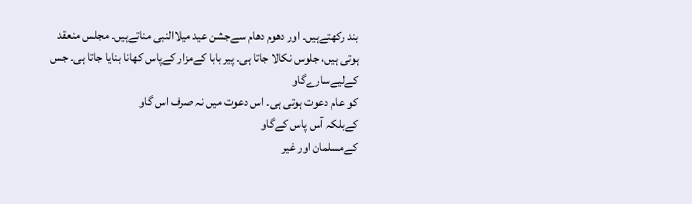بند رکھتےہیں۔ اور دھوم دھام سےجشن عید میلاالنبی مناتےہیں۔ مجلس منعقد ہوتی ہیں، جلوس نکالا جاتا ہی۔ پیر بابا کےمزار کےپاس کھانا بنایا جاتا ہی۔ جس کےلیےسارےگاو
کو عام دعوت ہوتی ہی۔ اس دعوت میں نہ صرف اس گاو
کےبلکہ آس پاس کےگاو
کےمسلمان اور غیر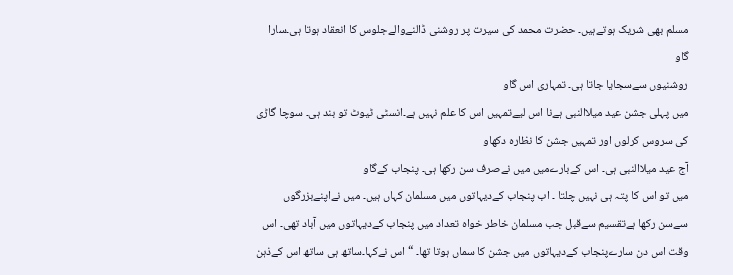مسلم بھی شریک ہوتےہیں۔ حضرت محمد کی سیرت پر روشنی ڈالنےوالےجلوس کا انعقاد ہوتا ہی۔سارا گاو
روشنیوں سےسجایا جاتا ہی۔ تمہاری اس گاو
میں پہلی جشن عید میلاالنبی ہےنا اس لیےتمہیں اس کا علم نہیں ہے۔انسٹی ٹیوٹ تو بند ہی۔ سوچا گاڑی کی سروس کرلوں اور تمہیں جشن کا نظارہ دکھاو
آج عید میلاالنبی ہی۔ اس کےبارےمیں میں نےصرف سن رکھا ہی۔ پنجاب کےگاو
میں تو اس کا پتہ ہی نہیں چلتا ۔ اب پنجاب کےدیہاتوں میں مسلمان کہاں ہیں۔ میں نےاپنےبزرگوں سےسن رکھا ہےتقسیم سےقبل جب مسلمان خاطر خواہ تعداد میں پنجاب کےدیہاتوں میں آباد تھی۔ اس وقت اس دن سارےپنجاب کےدیہاتوں میں جشن کا سماں ہوتا تھا۔ “ اس نےکہا۔ساتھ ہی ساتھ اس کےذہن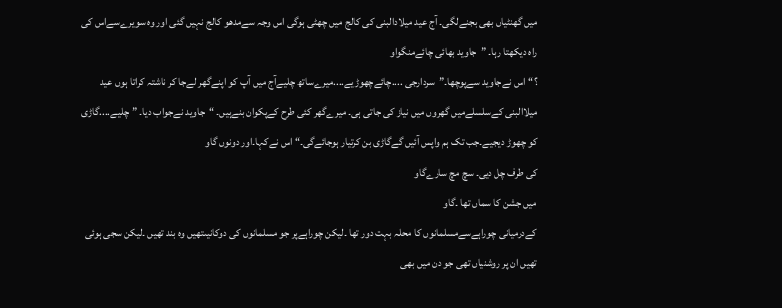میں گھنٹیاں بھی بجنےلگی۔ آج عید میلادالبنی کی کالج میں چھٹی ہوگی اس وجہ سےمدھو کالج نہیں گئی اور وہ سویرےسےاس کی راہ دیکھتا رہا۔ ”جاوید بھائی چائےمنگواو
؟“اس نےجاوید سےپوچھا۔”سردارجی ....چائےچھوڑیے....میرےساتھ چلیےآج میں آپ کو اپنےگھر لےجا کر ناشتہ کراتا ہوں عید میلاالبنی کےسلسلےمیں گھروں میں نیاز کی جاتی ہی۔ میرےگھر کئی طرح کےپکوان بنےہیں۔ “جاوید نےجواب دیا۔ ”چلیے....گاڑی کو چھوڑ دیجیے۔جب تک ہم واپس آئیں گےگاڑی بن کرتیار ہوجائےگی۔“ اس نےکہا۔اور دونوں گاو
کی طرف چل دیی۔ سچ مچ سارےگاو
میں جشن کا سماں تھا ۔گاو
کےدرمیانی چوراہےسےمسلمانوں کا محلہ بہت دور تھا ۔لیکن چوراہےپر جو مسلمانوں کی دوکانیںتھیں وہ بند تھیں ۔لیکن سجی ہوئی تھیں ان پر روشنیاں تھی جو دن میں بھی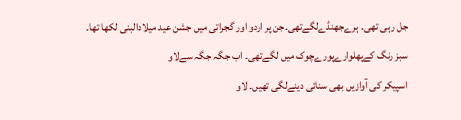جل رہی تھی۔ ہرےجھنڈےلگےتھی۔جن پر اردو اور گجراتی میں جشن عید میلادالبنی لکھا تھا۔ سبز رنگ کےپھلوارےپورےچوک میں لگےتھی۔ اب جگہ جگہ سےلاو
اسپیکر کی آوازیں بھی سنائی دینےلگی تھیں۔ لاو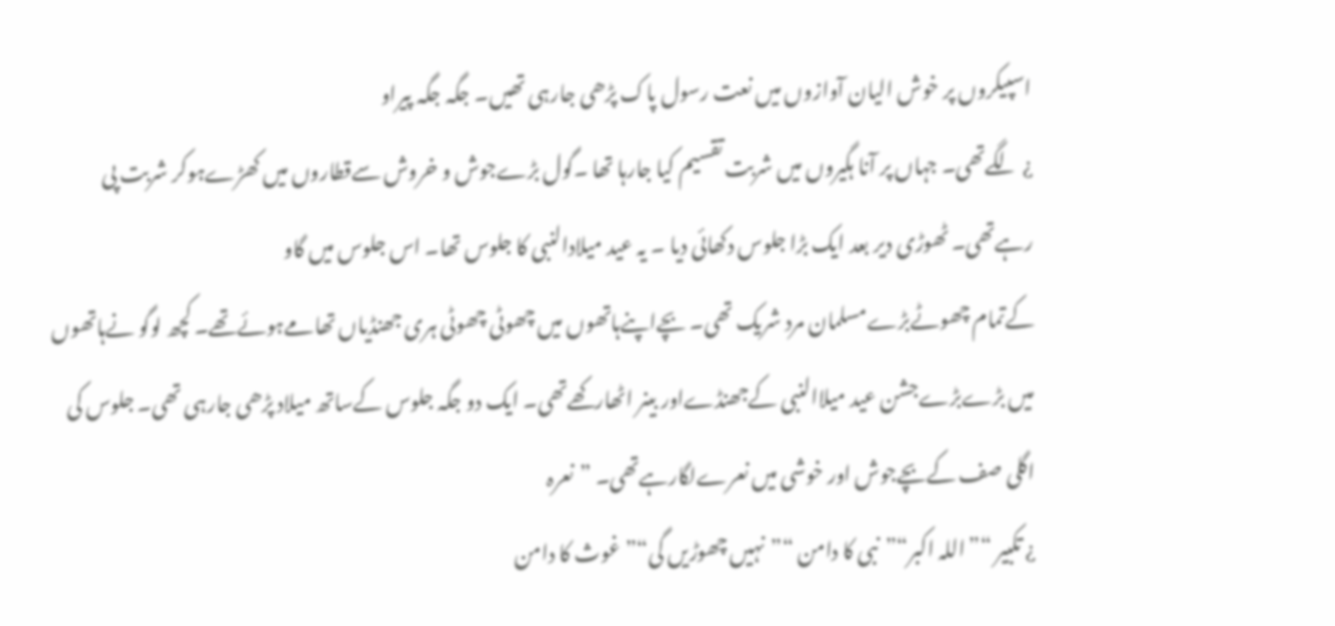اسپیکروں پر خوش الیان آوازوں میں نعت رسول پاک پڑھی جارہی تھیں۔ جگہ جگہ پیراو
¿ لگےتھی۔ جہاں پر آنا ہگیروں میں شربت تقسیم کیا جارہا تھا ۔گول بڑےجوش و خروش سےقطاروں میں کھڑےہوکر شربت پی رہےتھی۔ ٹھوڑی دیر بعد ایک بڑا جلوس دکھائی دیا ۔ یہ عید میلادالنبی کا جلوس تھا۔ اس جلوس میں گاو
کےتمام چھوٹےبڑےمسلمان مرد شریک تھی۔ بچےاپنےہاتھوں میں چھوٹی چھوٹی ہری جھنڈیاں تھامےہوئےتھے۔ کچھ لوگو نےہاتھوں میں بڑےبڑےجشن عید میلاالنبی کےجھنڈےاور بینر اٹھارکھےتھی۔ ایک دو جگہ جلوس کےساتھ میلاد پڑھی جارہی تھی۔ جلوس کی اگلی صف کےبچےجوش اور خوشی میں نعرےلگارہےتھی۔ ”نعرہ
¿ تکبیر “”اللہ اکبر“”نبی کا دامن “”نہیں چھوڑیں گی“”غوث کا دامن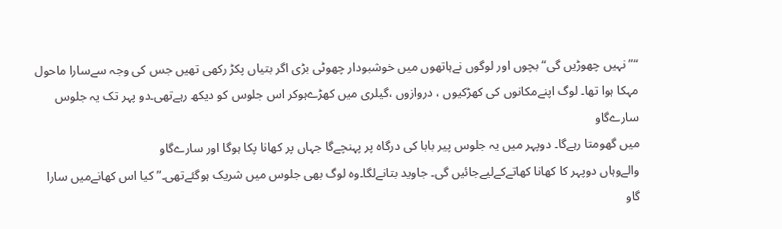“”نہیں چھوڑیں گی“بچوں اور لوگوں نےہاتھوں میں خوشبودار چھوٹی بڑی اگر بتیاں پکڑ رکھی تھیں جس کی وجہ سےسارا ماحول مہکا ہوا تھا۔ لوگ اپنےمکانوں کی کھڑکیوں ، دروازوں ،گیلری میں کھڑےہوکر اس جلوس کو دیکھ رہےتھی۔دو پہر تک یہ جلوس سارےگاو
میں گھومتا رہےگا۔ دوپہر میں یہ جلوس پیر بابا کی درگاہ پر پہنچےگا جہاں پر کھانا پکا ہوگا اور سارےگاو
والےوہاں دوپہر کا کھانا کھاتےکےلیےجائیں گی۔ جاوید بتانےلگا۔وہ لوگ بھی جلوس میں شریک ہوگئےتھی۔”کیا اس کھانےمیں سارا گاو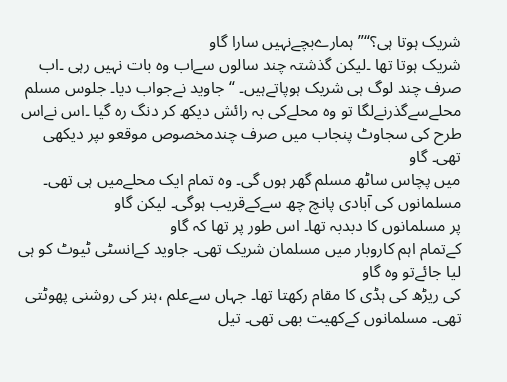شریک ہوتا ہی؟“”ہمارےبچےنہیں سارا گاو
شریک ہوتا تھا ۔لیکن گذشتہ چند سالوں سےاب وہ بات نہیں رہی ۔اب صرف چند لوگ ہی شریک ہوپاتےہیں۔ “جاوید نےجواب دیا۔ جلوس مسلم محلےسےگذرنےلگا تو وہ محلےکی بہ رائش دیکھ کر دنگ رہ گیا ۔اس نےاس طرح کی سجاوٹ پنجاب میں صرف چندمخصوص موقعو ںپر دیکھی تھی۔ گاو
میں پچاس ساٹھ مسلم گھر ہوں گی۔ وہ تمام ایک محلےمیں ہی تھی۔ مسلمانوں کی آبادی پانچ چھ سےکےقریب ہوگی۔ لیکن گاو
پر مسلمانوں کا دبدبہ تھا۔ اس طور پر تھا کہ گاو
کےتمام اہم کاروبار میں مسلمان شریک تھی۔ جاوید کےانسٹی ٹیوٹ کو ہی لیا جائےتو وہ گاو
کی ریڑھ کی ہڈی کا مقام رکھتا تھا۔ جہاں سےعلم ،ہنر کی روشنی پھوٹتی تھی۔ مسلمانوں کےکھیت بھی تھی۔ تیل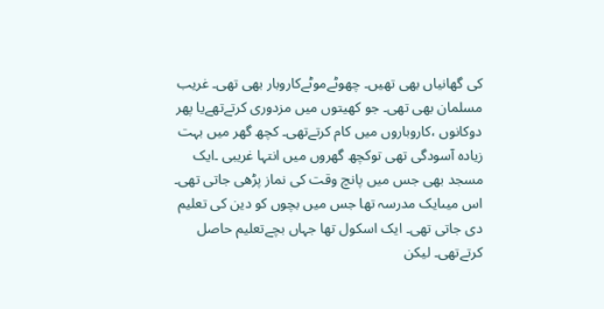کی گھانیاں بھی تھیں۔ چھوٹےموٹےکاروبار بھی تھی۔ غریب مسلمان بھی تھی۔ جو کھیتوں میں مزدوری کرتےتھےیا پھر دوکانوں ،کاروباروں میں کام کرتےتھی۔ کچھ گھر میں بہت زیادہ آسودگی تھی توکچھ گھروں میں انتہا غریبی ۔ایک مسجد بھی جس میں پانچ وقت کی نماز پڑھی جاتی تھی۔ اس میںایک مدرسہ تھا جس میں بچوں کو دین کی تعلیم دی جاتی تھی۔ ایک اسکول تھا جہاں بچےتعلیم حاصل کرتےتھی۔ لیکن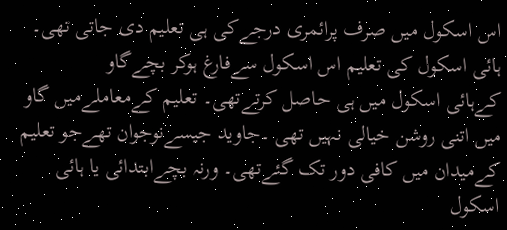اس اسکول میں صرف پرائمری درجےکی ہی تعلیم دی جاتی تھی۔ ہائی اسکول کی تعلیم اس اسکول سےفارغ ہوکر بچےگاو
کےہائی اسکول میں ہی حاصل کرتےتھی۔ تعلیم کےمعاملےمیں گاو
میں اتنی روشن خیالی نہیں تھی ۔جاوید جیسےنوجوان تھےجو تعلیم کےمیدان میں کافی دور تک گئےتھی۔ ورنہ بچےابتدائی یا ہائی اسکول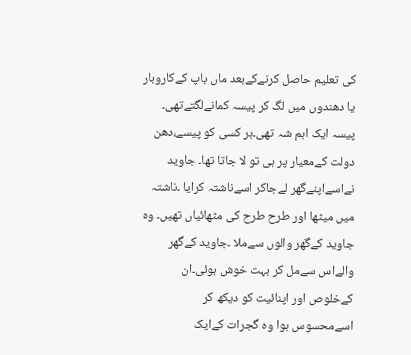کی تعلیم حاصل کرنےکےبعد ماں باپ کےکاروبار یا دھندوں میں لگ کر پیسہ کمانےلگتےتھی۔ پیسہ ایک اہم شہ تھی۔ہر کسی کو پیسے،دھن دولت کےمعیار پر ہی تو لا جاتا تھا۔ جاوید نےاسےاپنےگھر لےجاکر اسےناشتہ کرایا ۔ناشتہ میں میٹھا اور طرح طرح کی مٹھائیاں تھیں۔ وہ جاوید کےگھر والوں سےملا ۔جاوید کےگھر والےاس سےمل کر بہت خوش ہوئی۔ان کےخلوص اور اپنائیت کو دیکھ کر اسےمحسوس ہوا وہ گجرات کےایک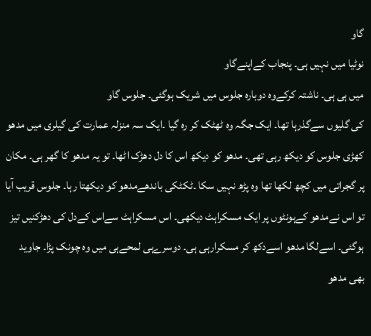گاو
نوٹیا میں نہیں ہی۔ پنجاب کےاپنےگاو
میں ہی ہی۔ ناشتہ کرکےوہ دوبارہ جلوس میں شریک ہوگئی۔ جلوس گاو
کی گلیوں سےگذرہا تھا۔ ایک جگہ وہ ٹھٹک کر رہ گیا ۔ایک سہ منزلہ عمارت کی گیلری میں مدھو کھڑی جلوس کو دیکھ رہی تھی۔ مدھو کو دیکھ اس کا دل دھڑک اٹھا۔ تو یہ مدھو کا گھر ہی۔ مکان پر گجراتی میں کچھ لکھا تھا وہ پڑھ نہیں سکا ۔ٹکٹکی باندھےمدھو کو دیکھتا رہا۔ جلوس قریب آیا تو اس نےمدھو کےہونٹوں پر ایک مسکراہٹ دیکھی۔ اس مسکراہٹ سےاس کےدل کی دھڑکنیں تیز ہوگئی۔ اسےلگا مدھو اسےدکھ کر مسکرارہی ہی۔ دوسرےہی لمحےہی میں وہ چونک پڑا۔ جاوید بھی مدھو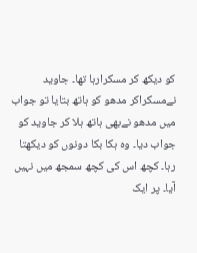کو دیکھ کر مسکرارہا تھا۔ جاوید نےمسکراکر مدھو کو ہاتھ بتایا تو جواب میں مدھو نےبھی ہاتھ ہلا کر جاوید کو جواب دیا۔ وہ ہکا بکا دونوں کو دیکھتا رہا۔ کچھ اس کی کچھ سمجھ میں نہیں آیا۔ پر ایک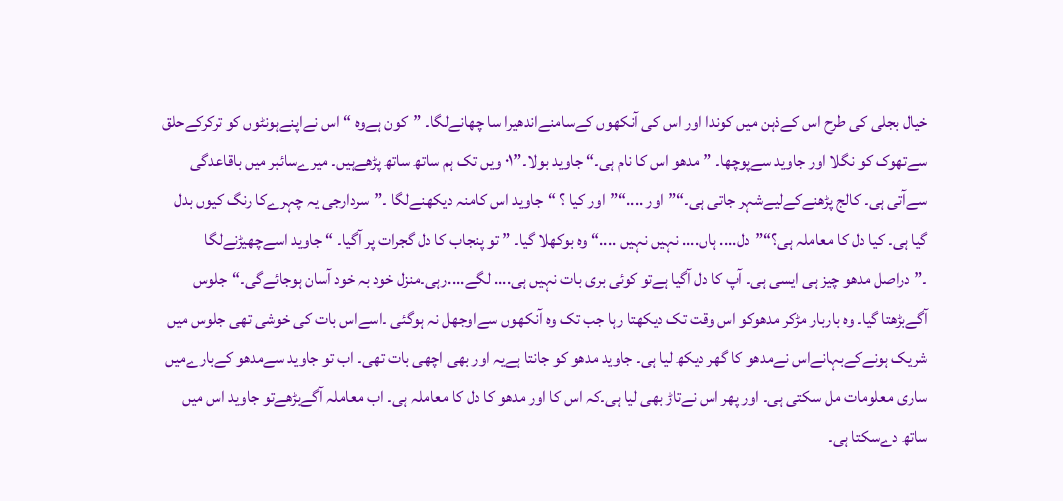خیال بجلی کی طرح اس کےذہن میں کوندا اور اس کی آنکھوں کےسامنےاندھیرا سا چھانےلگا۔ ”کون ہےوہ “ اس نےاپنےہونٹوں کو ترکرکےحلق سےتھوک کو نگلا اور جاوید سےپوچھا۔ ”مدھو اس کا نام ہی۔“ جاوید بولا۔”٠١ ویں تک ہم ساتھ ساتھ پڑھےہیں۔ میرےسائبر میں باقاعدگی سےآتی ہی۔ کالج پڑھنےکےلیےشہر جاتی ہی۔“”اور ....“”اور کیا ؟ “جاوید اس کامنہ دیکھنےلگا ۔”سردارجی یہ چہرےکا رنگ کیوں بدل گیا ہی۔ کیا دل کا معاملہ ہی؟“”دل.... ہاں.... نہیں نہیں ....“ وہ بوکھلا گیا۔ ” تو پنجاب کا دل گجرات پر آگیا۔ “ جاوید اسےچھیڑنےلگا ۔”دراصل مدھو چیز ہی ایسی ہی۔ آپ کا دل آگیا ہےتو کوئی بری بات نہیں ہی.... لگے....رہی۔منزل خود بہ خود آسان ہوجائےگی۔“جلوس آگےبڑھتا گیا۔ وہ باربار مڑکر مدھوکو اس وقت تک دیکھتا رہا جب تک وہ آنکھوں سےاوجھل نہ ہوگئی ۔اسےاس بات کی خوشی تھی جلوس میں شریک ہونےکےبہانےاس نےمدھو کا گھر دیکھ لیا ہی۔ جاوید مدھو کو جانتا ہےیہ اور بھی اچھی بات تھی۔ اب تو جاوید سےمدھو کےبارےمیں ساری معلومات مل سکتی ہی۔ اور پھر اس نےتاڑ بھی لیا ہی۔کہ اس کا اور مدھو کا دل کا معاملہ ہی۔ اب معاملہ آگےبڑھےتو جاوید اس میں ساتھ دےسکتا ہی۔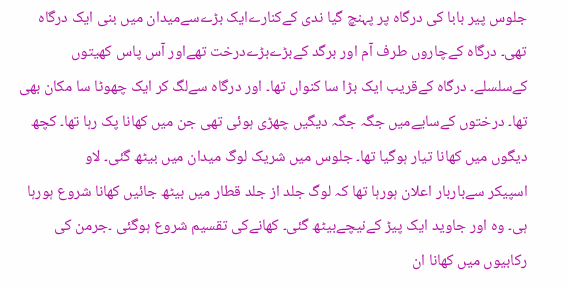جلوس پیر بابا کی درگاہ پر پہنچ گیا ندی کےکنارےایک بڑےسےمیدان میں بنی ایک درگاہ تھی۔ درگاہ کےچاروں طرف آم اور برگد کےبڑےبڑےدرخت تھےاور آس پاس کھیتوں کےسلسلے۔ درگاہ کےقریب ایک بڑا سا کنواں تھا۔ اور درگاہ سےلگ کر ایک چھوٹا سا مکان بھی تھا۔ درختوں کےسایےمیں جگہ جگہ دیگیں چھڑی ہوئی تھی جن میں کھانا پک رہا تھا۔ کچھ دیگوں میں کھانا تیار ہوگیا تھا۔ جلوس میں شریک لوگ میدان میں بیٹھ گئی۔ لاو
اسپیکر سےباربار اعلان ہورہا تھا کہ لوگ جلد از جلد قطار میں بیٹھ جائیں کھانا شروع ہورہا ہی۔ وہ اور جاوید ایک پیڑ کےنیچےبیٹھ گئی۔ کھانےکی تقسیم شروع ہوگئی ۔جرمن کی رکابیوں میں کھانا ان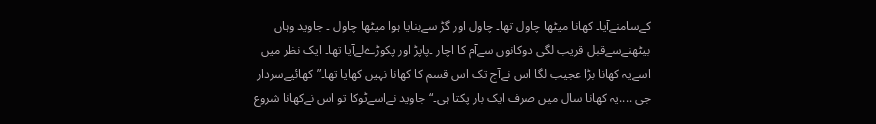کےسامنےآیا۔ کھانا میٹھا چاول تھا۔ چاول اور گڑ سےبنایا ہوا میٹھا چاول ۔ جاوید وہاں بیٹھنےسےقبل قریب لگی دوکانوں سےآم کا اچار ۔پاپڑ اور پکوڑےلےآیا تھا۔ ایک نظر میں اسےیہ کھانا بڑا عجیب لگا اس نےآج تک اس قسم کا کھانا نہیں کھایا تھا۔”کھائیےسردار جی ....یہ کھانا سال میں صرف ایک بار پکتا ہی۔“جاوید نےاسےٹوکا تو اس نےکھانا شروع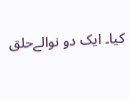کیا۔ ایک دو نوالےحلق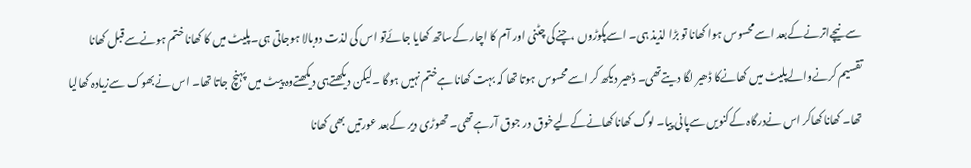سےنیچےاترنےکےبعد اسےمحسوس ہوا کھانا تو بڑا لذیذ ہی۔ اسےپکوڑوں ،چنےکی چٹنی اور آم کا اچار کےساتھ کھایا جائےتو اس کی لذت دوبالا ہوجاتی ہی۔پلیٹ میں کا کھانا ختم ہونےسےقبل کھانا تقسیم کرنےوالےپلیٹ میں کھانےکا ڈھیر لگا دیتےتھی۔ ڈھیر دیکھ کر اسےمحسوس ہوتا تھا کہ بہت کھانا ہےختم نہیں ہوگا ۔لیکن دیکھتےہی دیکھتےوہ پیٹ میں پہنچ جاتا تھا۔ اس نےبھوک سےزیادہ کھالیا تھا۔ کھانا کھاکر اس نےدرگاہ کےکنویں سےپانی پیا۔ لوگ کھانا کھانےکےلیےخوق در جوق آرہےتھی۔ تھوڑی دیر کےبعد عورتیں بھی کھانا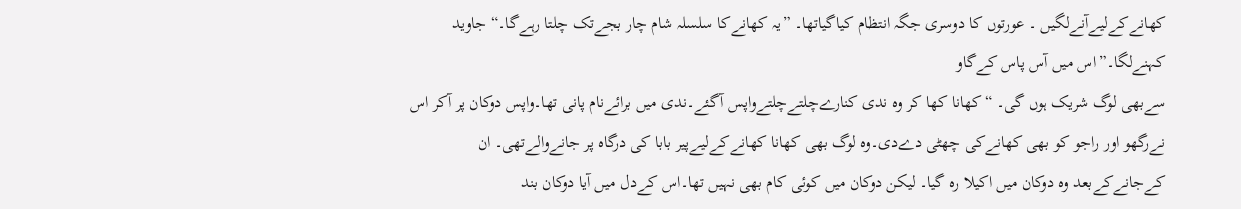کھانےکےلیےآنےلگیں ۔ عورتوں کا دوسری جگہ انتظام کیاگیاتھا۔ ”یہ کھانےکا سلسلہ شام چار بجےتک چلتا رہےگا۔“ جاوید کہنےلگا۔”اس میں آس پاس کےگاو
سےبھی لوگ شریک ہوں گی۔ “کھانا کھا کر وہ ندی کنارےچلتےچلتےواپس آگئے۔ندی میں برائےنام پانی تھا۔واپس دوکان پر آکر اس نےرگھو اور راجو کو بھی کھانےکی چھٹی دےدی۔وہ لوگ بھی کھانا کھانےکےلیےپیر بابا کی درگاہ پر جانےوالےتھی۔ ان کےجانےکےبعد وہ دوکان میں اکیلا رہ گیا۔ لیکن دوکان میں کوئی کام بھی نہیں تھا۔اس کےدل میں آیا دوکان بند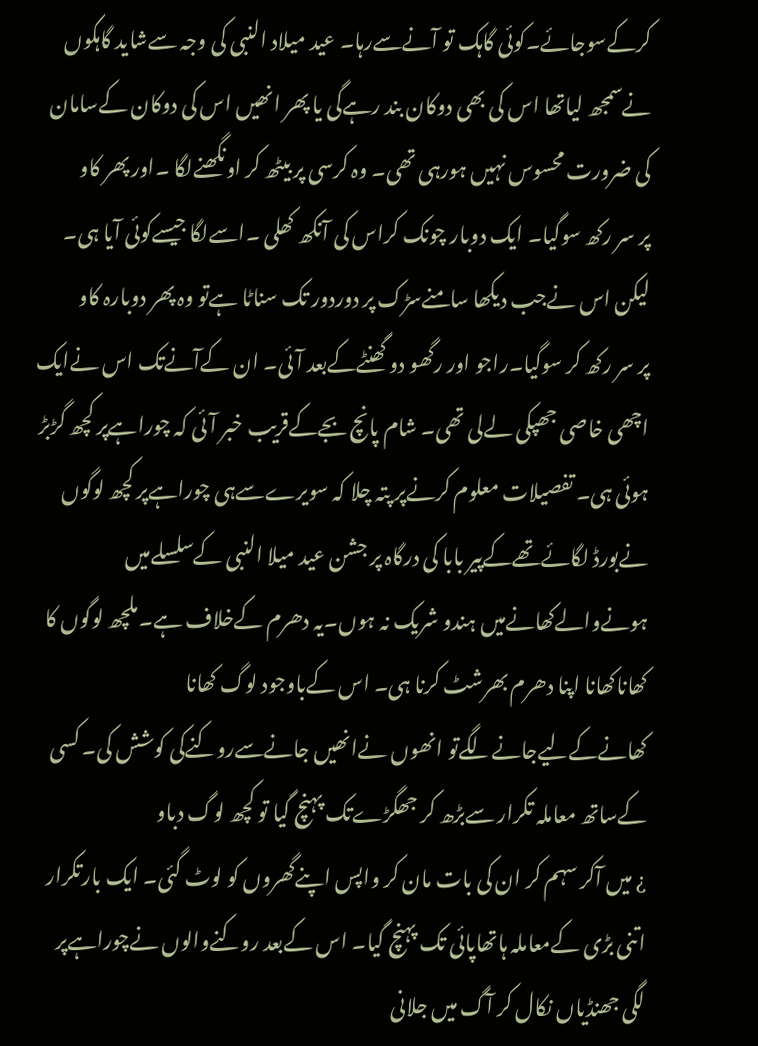کرکےسوجائے۔کوئی گاہک تو آنےسےرہا۔ عید میلاد النبی کی وجہ سےشاید گاہکوں نےسمجھ لیاتھا اس کی بھی دوکان بند رہےگی یا پھر انھیں اس کی دوکان کےسامان کی ضرورت محسوس نہیں ہورہی تھی۔ وہ کرسی پر بیٹھ کر اونگھنےلگا ۔اور پھر کاو
پر سر رکھ سوگیا۔ ایک دوبار چونک کراس کی آنکھ کھلی ۔اسےلگا جیسےکوئی آیا ہی۔ لیکن اس نےجب دیکھا سامنےسڑک پر دوردور تک سناٹا ہےتو وہ پھر دوبارہ کاو
پر سر رکھ کر سوگیا۔راجو اور رگھو دو گھنٹےکےبعد آئی۔ ان کےآنےتک اس نےایک اچھی خاصی جھپکی لےلی تھی۔ شام پانچ بجےکےقریب خبر آئی کہ چوراہےپر کچھ گڑبڑ ہوئی ہی۔ تفصیلات معلوم کرنےپر پتہ چلا کہ سویرےسےہی چوراہےپر کچھ لوگوں نےبورڈ لگائےتھےکےپیر بابا کی درگاہ پر جشن عید میلا النبی کےسلسلےمیں ہونےوالےکھانےمیں ہندو شریک نہ ہوں۔یہ دھرم کےخلاف ہے۔ملچھ لوگوں کا کھاناکھانا اپنا دھرم بھرشٹ کرنا ہی۔ اس کےباوجود لوگ کھانا کھانےکےلیےجانےلگےتو انھوں نےانھیں جانےسےروکنےکی کوشش کی۔ کسی کےساتھ معاملہ تکرار سےبڑھ کر جھگڑےتک پہنچ گیا تو کچھ لوگ دباو
¿ میں آکر سہم کر ان کی بات مان کر واپس اپنےگھروں کو لوٹ گئی۔ ایک بارتکرار اتنی بڑی کےمعاملہ ہاتھاپائی تک پہنچ گیا۔ اس کےبعد روکنےوالوں نےچوراہےپر لگی جھنڈیاں نکال کر آگ میں جلانی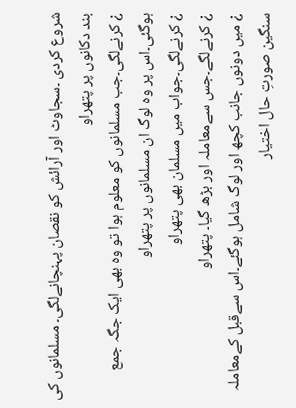شروع کردی ۔سجاوٹ اور آرائش کو نقصان پہنچانےلگی۔ مسلمانوں کی بند دکانوں پر پتھراو
¿ کرنےلگی۔جب مسلمانوں کو معلوم ہوا تو وہ بھی ایک جگہ جمع ہوگئی۔اس پر وہ لوگ ان مسلمانوں پر پتھراو
¿ کرنےلگی۔جواب میں مسلمان بھی پتھراو
¿ کرنےلگے۔جس سےمعاملہ اور بڑھ گیا۔ پتھراو
¿ میں دونوں جانب کچھ اور لوگ شامل ہوگئے۔اس سےقبل کےمعاملہ سنگین صورتِ حال اختیار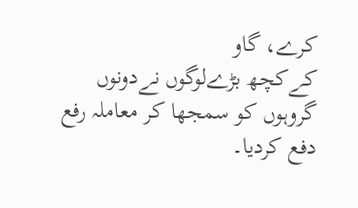کرے، گاو
کےکچھ بڑےلوگوں نےدونوں گروہوں کو سمجھا کر معاملہ رفع دفع کردیا۔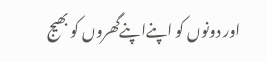اور دونوں کو اپنےاپنےگھروں کو بھیج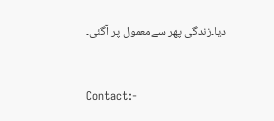دیا۔زندگی پھر سےمعمول پر آگئی۔


Contact:-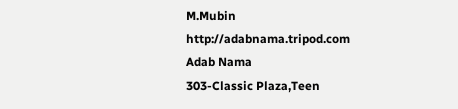M.Mubin
http://adabnama.tripod.com
Adab Nama
303-Classic Plaza,Teen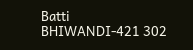Batti
BHIWANDI-421 302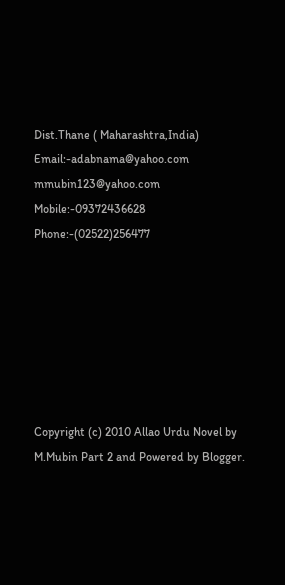Dist.Thane ( Maharashtra,India)
Email:-adabnama@yahoo.com
mmubin123@yahoo.com
Mobile:-09372436628
Phone:-(02522)256477







Copyright (c) 2010 Allao Urdu Novel by M.Mubin Part 2 and Powered by Blogger.